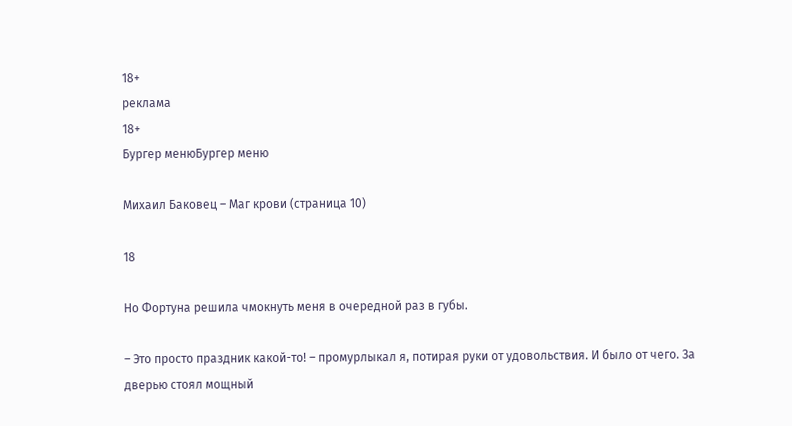18+
реклама
18+
Бургер менюБургер меню

Михаил Баковец – Маг крови (страница 10)

18

Но Фортуна решила чмокнуть меня в очередной раз в губы.

– Это просто праздник какой-то! – промурлыкал я, потирая руки от удовольствия. И было от чего. За дверью стоял мощный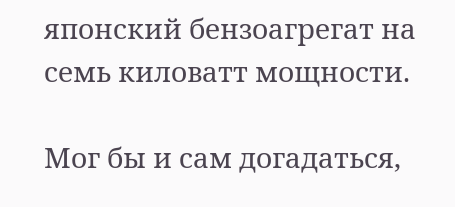японский бензоагрегат на семь киловатт мощности.

Мог бы и сам догадаться,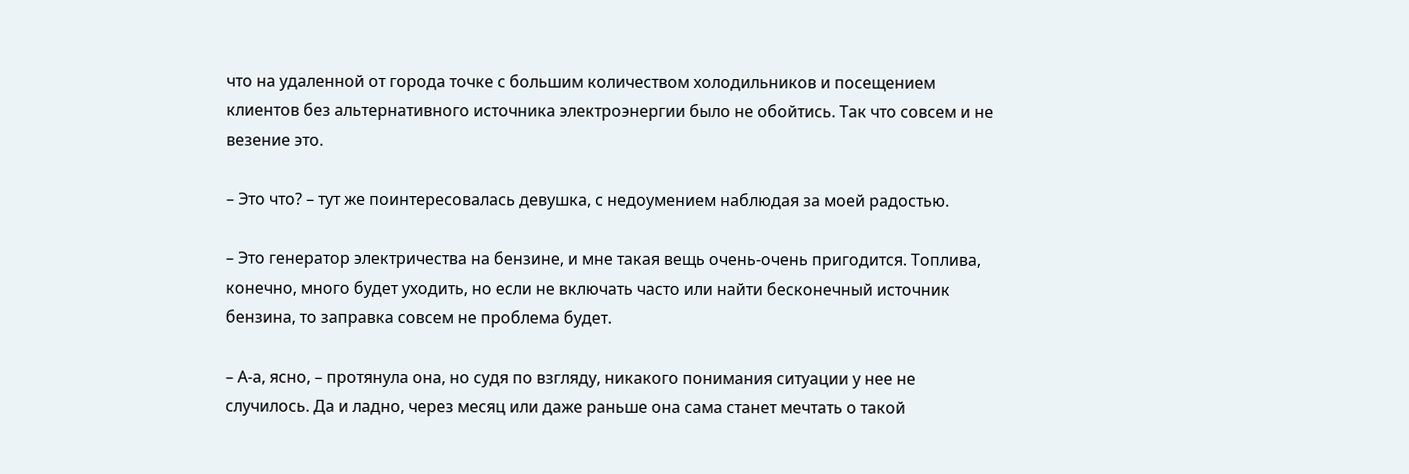что на удаленной от города точке с большим количеством холодильников и посещением клиентов без альтернативного источника электроэнергии было не обойтись. Так что совсем и не везение это.

– Это что? – тут же поинтересовалась девушка, с недоумением наблюдая за моей радостью.

– Это генератор электричества на бензине, и мне такая вещь очень-очень пригодится. Топлива, конечно, много будет уходить, но если не включать часто или найти бесконечный источник бензина, то заправка совсем не проблема будет.

– А-а, ясно, – протянула она, но судя по взгляду, никакого понимания ситуации у нее не случилось. Да и ладно, через месяц или даже раньше она сама станет мечтать о такой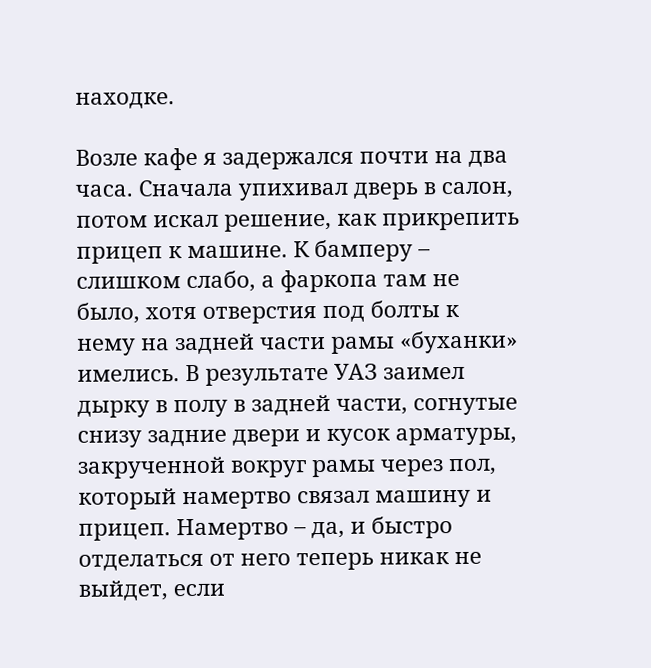находке.

Возле кафе я задержался почти на два часа. Сначала упихивал дверь в салон, потом искал решение, как прикрепить прицеп к машине. К бамперу – слишком слабо, а фаркопа там не было, хотя отверстия под болты к нему на задней части рамы «буханки» имелись. В результате УАЗ заимел дырку в полу в задней части, согнутые снизу задние двери и кусок арматуры, закрученной вокруг рамы через пол, который намертво связал машину и прицеп. Намертво – да, и быстро отделаться от него теперь никак не выйдет, если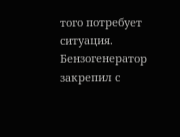того потребует ситуация. Бензогенератор закрепил с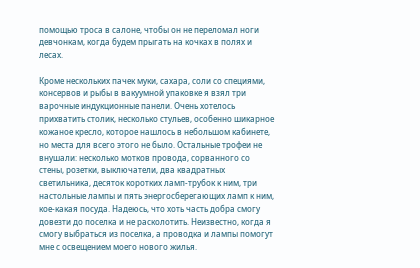помощью троса в салоне, чтобы он не переломал ноги девчонкам, когда будем прыгать на кочках в полях и лесах.

Кроме нескольких пачек муки, сахара, соли со специями, консервов и рыбы в вакуумной упаковке я взял три варочные индукционные панели. Очень хотелось прихватить столик, несколько стульев, особенно шикарное кожаное кресло, которое нашлось в небольшом кабинете, но места для всего этого не было. Остальные трофеи не внушали: несколько мотков провода, сорванного со стены, розетки, выключатели, два квадратных светильника, десяток коротких ламп-трубок к ним, три настольные лампы и пять энергосберегающих ламп к ним, кое-какая посуда. Надеюсь, что хоть часть добра смогу довезти до поселка и не расколотить. Неизвестно, когда я смогу выбраться из поселка, а проводка и лампы помогут мне с освещением моего нового жилья.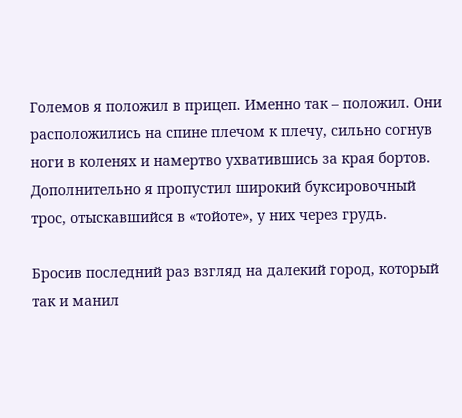Големов я положил в прицеп. Именно так – положил. Они расположились на спине плечом к плечу, сильно согнув ноги в коленях и намертво ухватившись за края бортов. Дополнительно я пропустил широкий буксировочный трос, отыскавшийся в «тойоте», у них через грудь.

Бросив последний раз взгляд на далекий город, который так и манил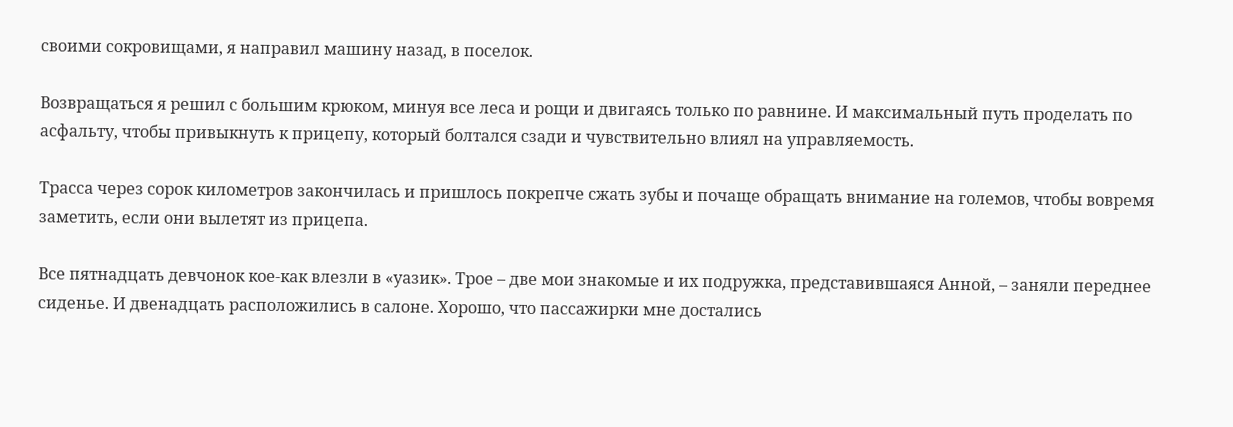своими сокровищами, я направил машину назад, в поселок.

Возвращаться я решил с большим крюком, минуя все леса и рощи и двигаясь только по равнине. И максимальный путь проделать по асфальту, чтобы привыкнуть к прицепу, который болтался сзади и чувствительно влиял на управляемость.

Трасса через сорок километров закончилась и пришлось покрепче сжать зубы и почаще обращать внимание на големов, чтобы вовремя заметить, если они вылетят из прицепа.

Все пятнадцать девчонок кое-как влезли в «уазик». Трое – две мои знакомые и их подружка, представившаяся Анной, – заняли переднее сиденье. И двенадцать расположились в салоне. Хорошо, что пассажирки мне достались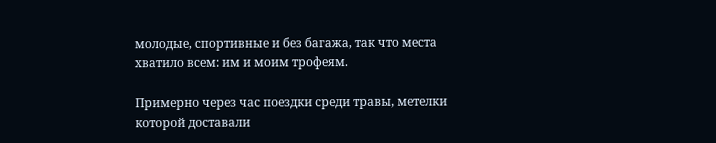молодые, спортивные и без багажа, так что места хватило всем: им и моим трофеям.

Примерно через час поездки среди травы, метелки которой доставали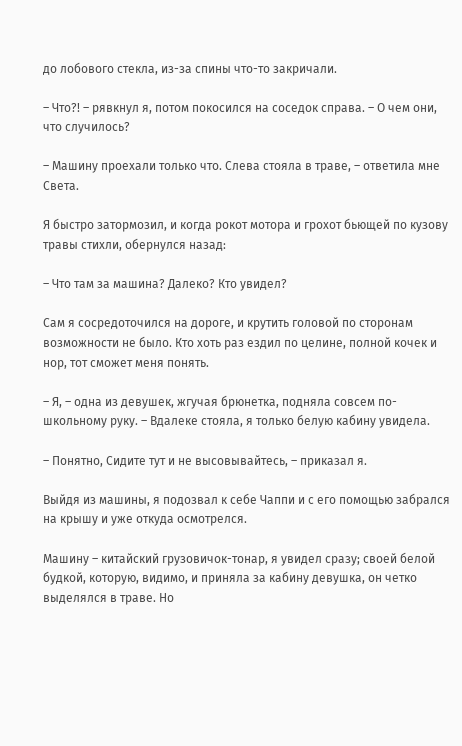до лобового стекла, из-за спины что-то закричали.

– Что?! – рявкнул я, потом покосился на соседок справа. – О чем они, что случилось?

– Машину проехали только что. Слева стояла в траве, – ответила мне Света.

Я быстро затормозил, и когда рокот мотора и грохот бьющей по кузову травы стихли, обернулся назад:

– Что там за машина? Далеко? Кто увидел?

Сам я сосредоточился на дороге, и крутить головой по сторонам возможности не было. Кто хоть раз ездил по целине, полной кочек и нор, тот сможет меня понять.

– Я, – одна из девушек, жгучая брюнетка, подняла совсем по-школьному руку. – Вдалеке стояла, я только белую кабину увидела.

– Понятно, Сидите тут и не высовывайтесь, – приказал я.

Выйдя из машины, я подозвал к себе Чаппи и с его помощью забрался на крышу и уже откуда осмотрелся.

Машину – китайский грузовичок-тонар, я увидел сразу; своей белой будкой, которую, видимо, и приняла за кабину девушка, он четко выделялся в траве. Но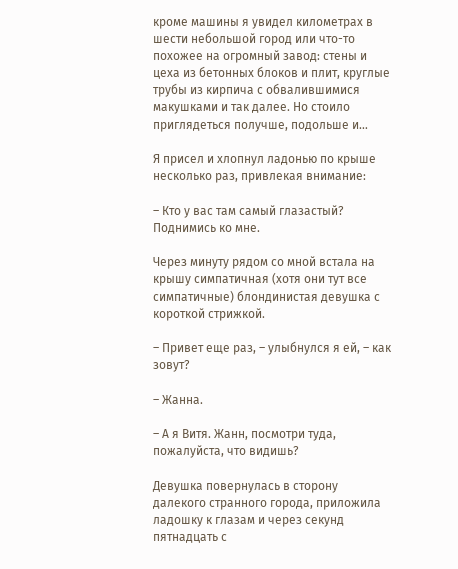кроме машины я увидел километрах в шести небольшой город или что-то похожее на огромный завод: стены и цеха из бетонных блоков и плит, круглые трубы из кирпича с обвалившимися макушками и так далее. Но стоило приглядеться получше, подольше и…

Я присел и хлопнул ладонью по крыше несколько раз, привлекая внимание:

– Кто у вас там самый глазастый? Поднимись ко мне.

Через минуту рядом со мной встала на крышу симпатичная (хотя они тут все симпатичные) блондинистая девушка с короткой стрижкой.

– Привет еще раз, – улыбнулся я ей, – как зовут?

– Жанна.

– А я Витя. Жанн, посмотри туда, пожалуйста, что видишь?

Девушка повернулась в сторону далекого странного города, приложила ладошку к глазам и через секунд пятнадцать с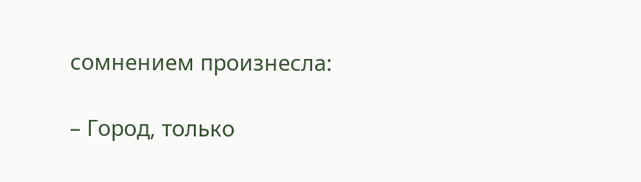сомнением произнесла:

– Город, только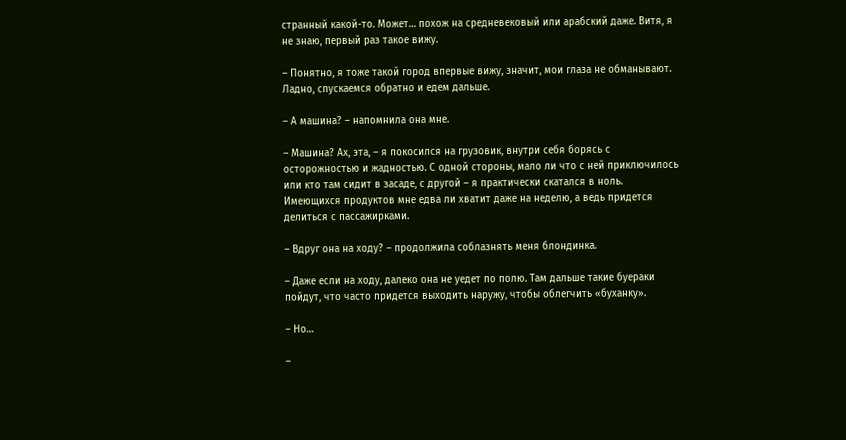странный какой-то. Может… похож на средневековый или арабский даже. Витя, я не знаю, первый раз такое вижу.

– Понятно, я тоже такой город впервые вижу, значит, мои глаза не обманывают. Ладно, спускаемся обратно и едем дальше.

– А машина? – напомнила она мне.

– Машина? Ах, эта, – я покосился на грузовик, внутри себя борясь с осторожностью и жадностью. С одной стороны, мало ли что с ней приключилось или кто там сидит в засаде, с другой – я практически скатался в ноль. Имеющихся продуктов мне едва ли хватит даже на неделю, а ведь придется делиться с пассажирками.

– Вдруг она на ходу? – продолжила соблазнять меня блондинка.

– Даже если на ходу, далеко она не уедет по полю. Там дальше такие буераки пойдут, что часто придется выходить наружу, чтобы облегчить «буханку».

– Но…

–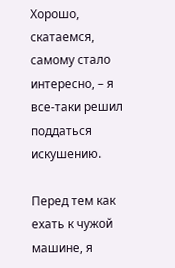Хорошо, скатаемся, самому стало интересно, – я все-таки решил поддаться искушению.

Перед тем как ехать к чужой машине, я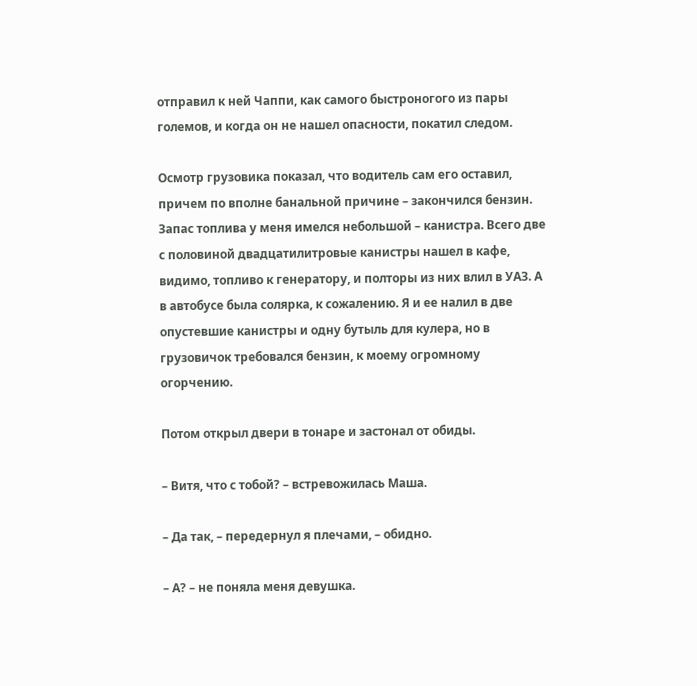отправил к ней Чаппи, как самого быстроногого из пары големов, и когда он не нашел опасности, покатил следом.

Осмотр грузовика показал, что водитель сам его оставил, причем по вполне банальной причине – закончился бензин. Запас топлива у меня имелся небольшой – канистра. Всего две с половиной двадцатилитровые канистры нашел в кафе, видимо, топливо к генератору, и полторы из них влил в УАЗ. А в автобусе была солярка, к сожалению. Я и ее налил в две опустевшие канистры и одну бутыль для кулера, но в грузовичок требовался бензин, к моему огромному огорчению.

Потом открыл двери в тонаре и застонал от обиды.

– Витя, что с тобой? – встревожилась Маша.

– Да так, – передернул я плечами, – обидно.

– А? – не поняла меня девушка.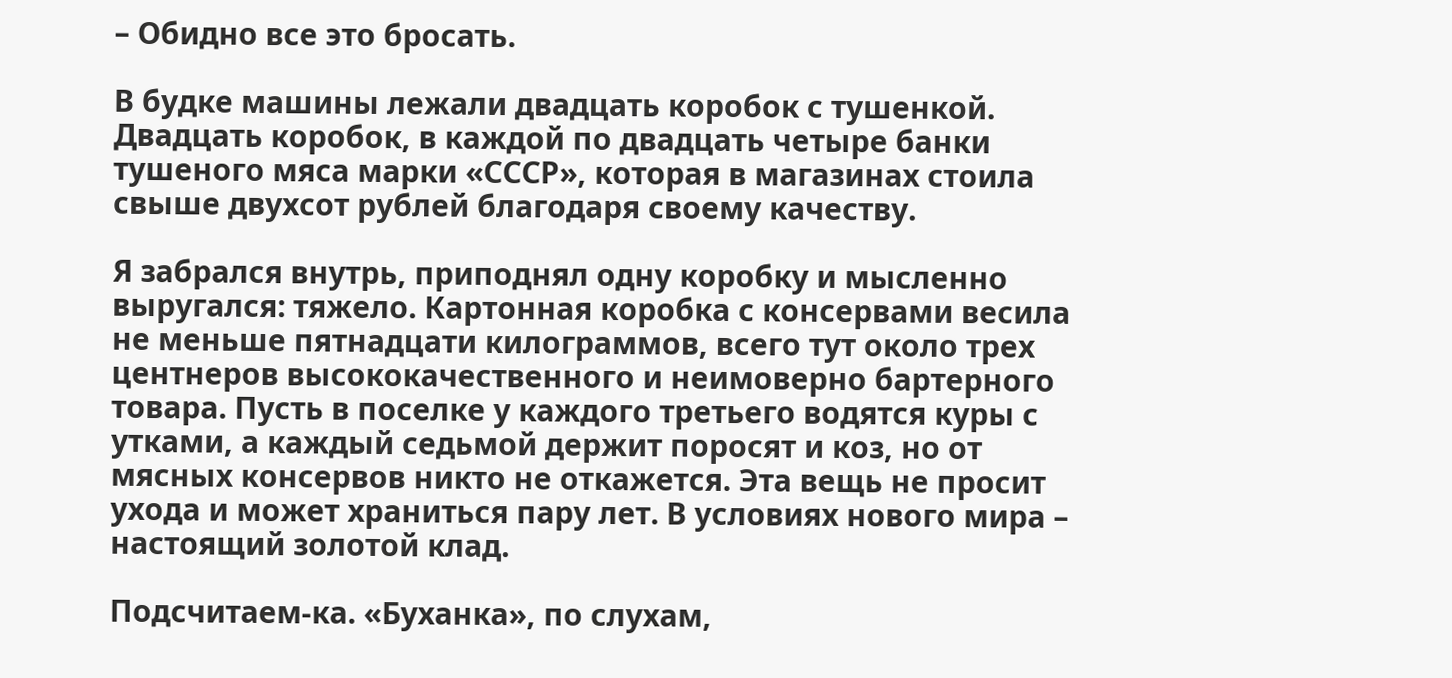– Обидно все это бросать.

В будке машины лежали двадцать коробок с тушенкой. Двадцать коробок, в каждой по двадцать четыре банки тушеного мяса марки «СССР», которая в магазинах стоила свыше двухсот рублей благодаря своему качеству.

Я забрался внутрь, приподнял одну коробку и мысленно выругался: тяжело. Картонная коробка с консервами весила не меньше пятнадцати килограммов, всего тут около трех центнеров высококачественного и неимоверно бартерного товара. Пусть в поселке у каждого третьего водятся куры с утками, а каждый седьмой держит поросят и коз, но от мясных консервов никто не откажется. Эта вещь не просит ухода и может храниться пару лет. В условиях нового мира – настоящий золотой клад.

Подсчитаем-ка. «Буханка», по слухам,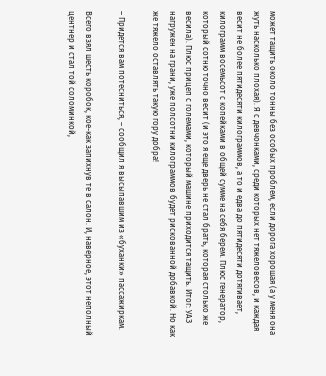может тащить около тонны без особых проблем, если дорога хорошая (а у меня она жуть насколько плохая). Я с девчонками, среди которых нет тяжеловесов, и каждая весит не более пятидесяти килограммов, а то и едва до пятидесяти дотягивает, килограмм восемьсот с копейками в общей сумме на себя берем. Плюс генератор, который сотню точно весит (и это я еще дверь не стал брать, которая столько же весила). Плюс прицеп с големами, который машине приходится тащить. Итог: УАЗ нагружен на грани, уже полсотни килограммов будет рискованной добавкой. Но как же тяжело оставлять такую гору добра!

– Придется вам потесниться, – сообщил я высыпавшим из «буханки» пассажиркам.

Всего взял шесть коробок, кое-как запихнув те в салон. И, наверное, этот неполный центнер и стал той соломинкой,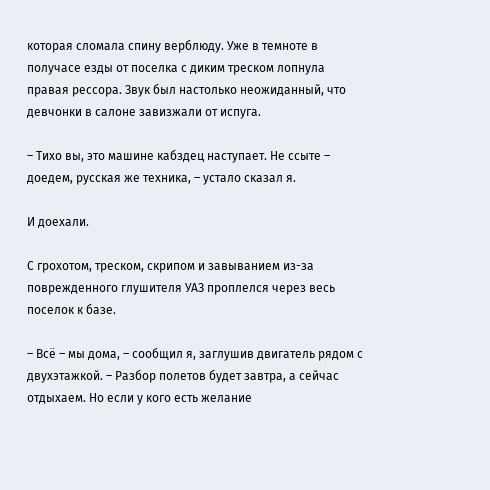которая сломала спину верблюду. Уже в темноте в получасе езды от поселка с диким треском лопнула правая рессора. Звук был настолько неожиданный, что девчонки в салоне завизжали от испуга.

– Тихо вы, это машине кабздец наступает. Не ссыте – доедем, русская же техника, – устало сказал я.

И доехали.

С грохотом, треском, скрипом и завыванием из-за поврежденного глушителя УАЗ проплелся через весь поселок к базе.

– Всё – мы дома, – сообщил я, заглушив двигатель рядом с двухэтажкой. – Разбор полетов будет завтра, а сейчас отдыхаем. Но если у кого есть желание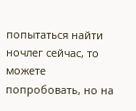попытаться найти ночлег сейчас, то можете попробовать, но на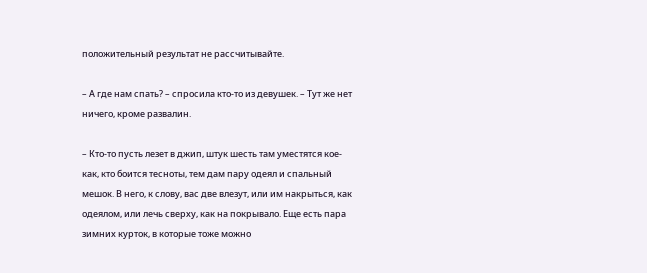положительный результат не рассчитывайте.

– А где нам спать? – спросила кто-то из девушек. – Тут же нет ничего, кроме развалин.

– Кто-то пусть лезет в джип, штук шесть там уместятся кое-как, кто боится тесноты, тем дам пару одеял и спальный мешок. В него, к слову, вас две влезут, или им накрыться, как одеялом, или лечь сверху, как на покрывало. Еще есть пара зимних курток, в которые тоже можно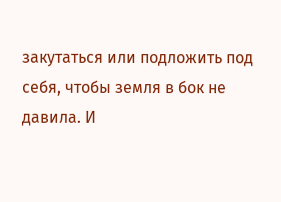закутаться или подложить под себя, чтобы земля в бок не давила. И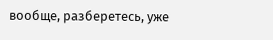вообще, разберетесь, уже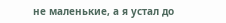не маленькие, а я устал до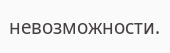невозможности.